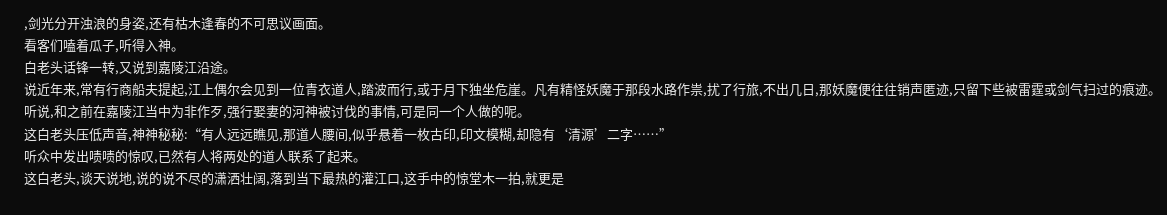,剑光分开浊浪的身姿,还有枯木逢春的不可思议画面。
看客们嗑着瓜子,听得入神。
白老头话锋一转,又说到嘉陵江沿途。
说近年来,常有行商船夫提起,江上偶尔会见到一位青衣道人,踏波而行,或于月下独坐危崖。凡有精怪妖魔于那段水路作祟,扰了行旅,不出几日,那妖魔便往往销声匿迹,只留下些被雷霆或剑气扫过的痕迹。
听说,和之前在嘉陵江当中为非作歹,强行娶妻的河神被讨伐的事情,可是同一个人做的呢。
这白老头压低声音,神神秘秘:“有人远远瞧见,那道人腰间,似乎悬着一枚古印,印文模糊,却隐有‘清源’二字……”
听众中发出啧啧的惊叹,已然有人将两处的道人联系了起来。
这白老头,谈天说地,说的说不尽的潇洒壮阔,落到当下最热的灌江口,这手中的惊堂木一拍,就更是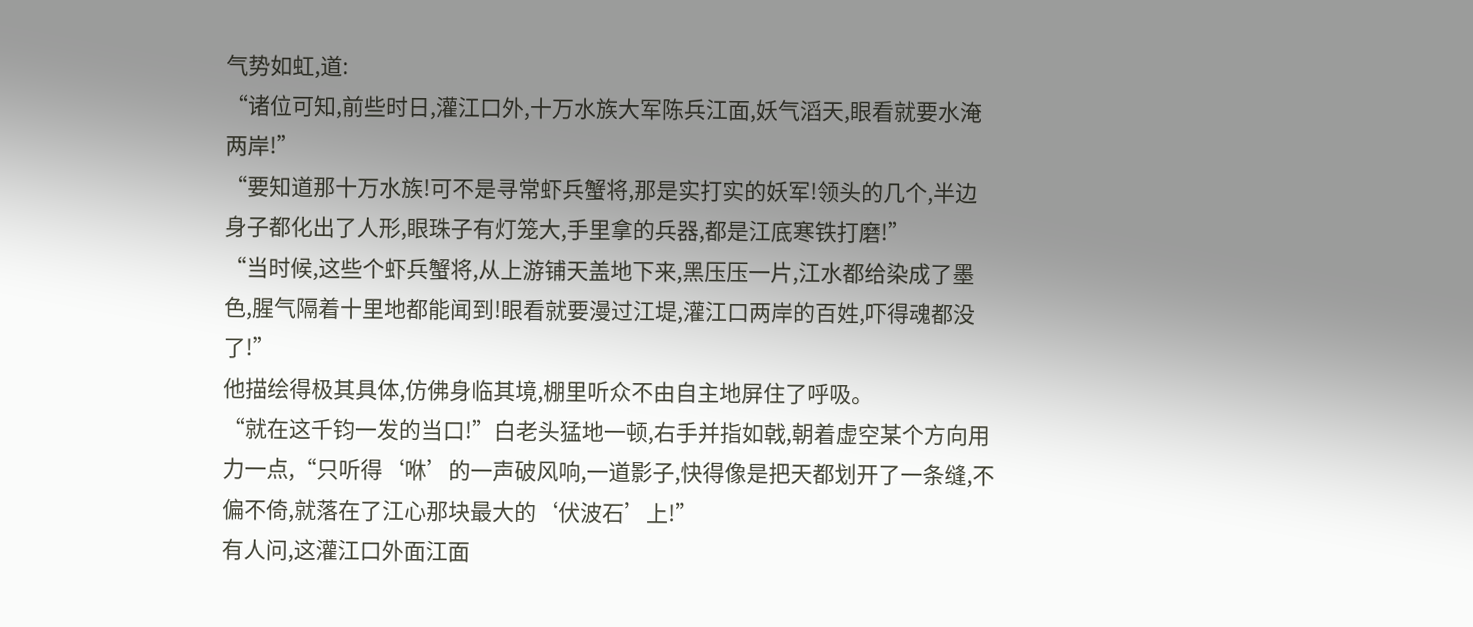气势如虹,道:
“诸位可知,前些时日,灌江口外,十万水族大军陈兵江面,妖气滔天,眼看就要水淹两岸!”
“要知道那十万水族!可不是寻常虾兵蟹将,那是实打实的妖军!领头的几个,半边身子都化出了人形,眼珠子有灯笼大,手里拿的兵器,都是江底寒铁打磨!”
“当时候,这些个虾兵蟹将,从上游铺天盖地下来,黑压压一片,江水都给染成了墨色,腥气隔着十里地都能闻到!眼看就要漫过江堤,灌江口两岸的百姓,吓得魂都没了!”
他描绘得极其具体,仿佛身临其境,棚里听众不由自主地屏住了呼吸。
“就在这千钧一发的当口!”白老头猛地一顿,右手并指如戟,朝着虚空某个方向用力一点,“只听得‘咻’的一声破风响,一道影子,快得像是把天都划开了一条缝,不偏不倚,就落在了江心那块最大的‘伏波石’上!”
有人问,这灌江口外面江面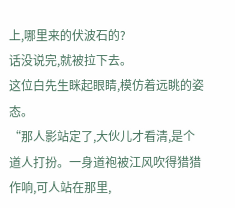上,哪里来的伏波石的?
话没说完,就被拉下去。
这位白先生眯起眼睛,模仿着远眺的姿态。
“那人影站定了,大伙儿才看清,是个道人打扮。一身道袍被江风吹得猎猎作响,可人站在那里,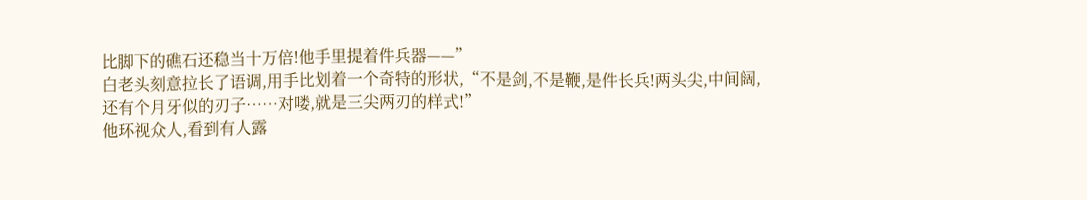比脚下的礁石还稳当十万倍!他手里提着件兵器——”
白老头刻意拉长了语调,用手比划着一个奇特的形状,“不是剑,不是鞭,是件长兵!两头尖,中间阔,还有个月牙似的刃子……对喽,就是三尖两刃的样式!”
他环视众人,看到有人露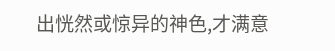出恍然或惊异的神色,才满意